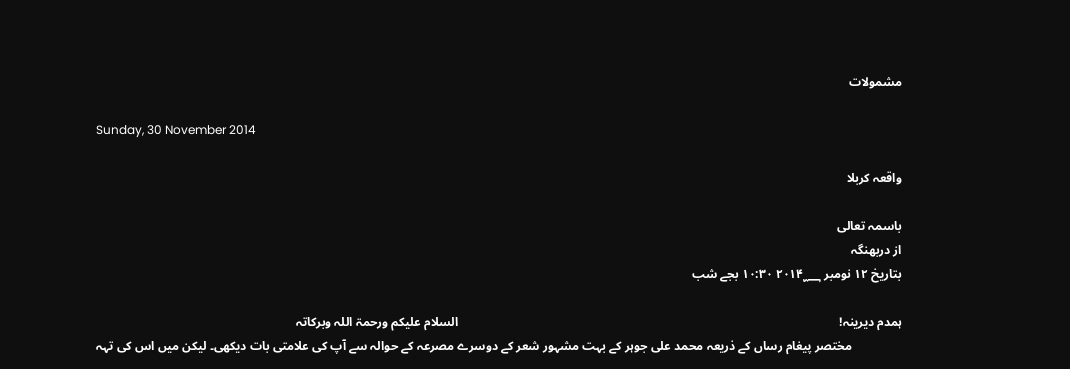مشمولات

Sunday, 30 November 2014

واقعہ کربلا

باسمہ تعالی
از دربھنگہ
بتاریخ ۱۲ نومبر ۲۰۱۴؁ ۱۰:۳۰ بجے شب

ہمدم دیرینہ!                                                                                                                          السلام علیکم ورحمۃ اللہ وبرکاتہ
                مختصر پیغام رساں کے ذریعہ محمد علی جوہر کے بہت مشہور شعر کے دوسرے مصرعہ کے حوالہ سے آپ کی علامتی بات دیکھی۔ لیکن میں اس کی تہہ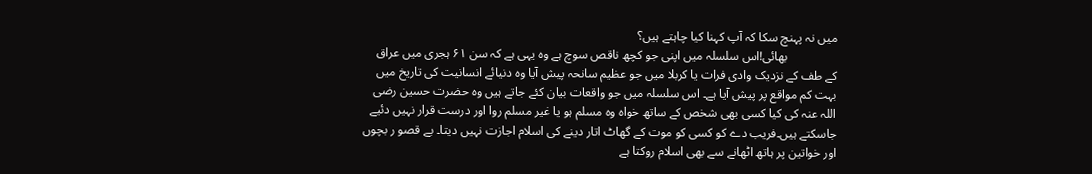میں نہ پہنچ سکا کہ آپ کہنا کیا چاہتے ہیں؟
                بھائی!اس سلسلہ میں اپنی جو کچھ ناقص سوچ ہے وہ یہی ہے کہ سن ۶۱ ہجری میں عراق کے طف کے نزدیک وادی فرات یا کربلا میں جو عظیم سانحہ پیش آیا وہ دنیائے انسانیت کی تاریخ میں بہت کم مواقع پر پیش آیا ہے۔ اس سلسلہ میں جو واقعات بیان کئے جاتے ہیں وہ حضرت حسین رضی اللہ عنہ کی کیا کسی بھی شخص کے ساتھ خواہ وہ مسلم ہو یا غیر مسلم روا اور درست قرار نہیں دئیے جاسکتے ہیں۔فریب دے کو کسی کو موت کے گھاٹ اتار دینے کی اسلام اجازت نہیں دیتا۔ بے قصو ر بچوں اور خواتین پر ہاتھ اٹھانے سے بھی اسلام روکتا ہے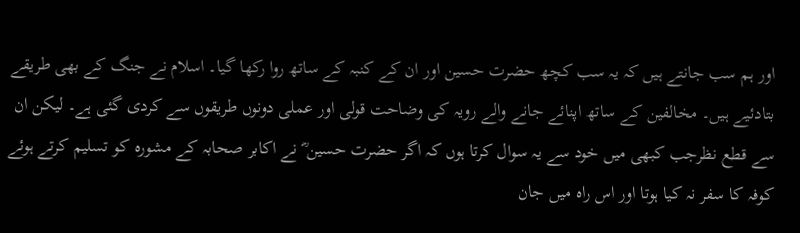اور ہم سب جانتے ہیں کہ یہ سب کچھ حضرت حسین اور ان کے کنبہ کے ساتھ روا رکھا گیا۔ اسلام نے جنگ کے بھی طریقے بتادئیے ہیں۔ مخالفین کے ساتھ اپنائے جانے والے رویہ کی وضاحت قولی اور عملی دونوں طریقوں سے کردی گئی ہے۔ لیکن ان سے قطع نظرجب کبھی میں خود سے یہ سوال کرتا ہوں کہ اگر حضرت حسین ؓ نے اکابر صحابہ کے مشورہ کو تسلیم کرتے ہوئے کوفہ کا سفر نہ کیا ہوتا اور اس راہ میں جان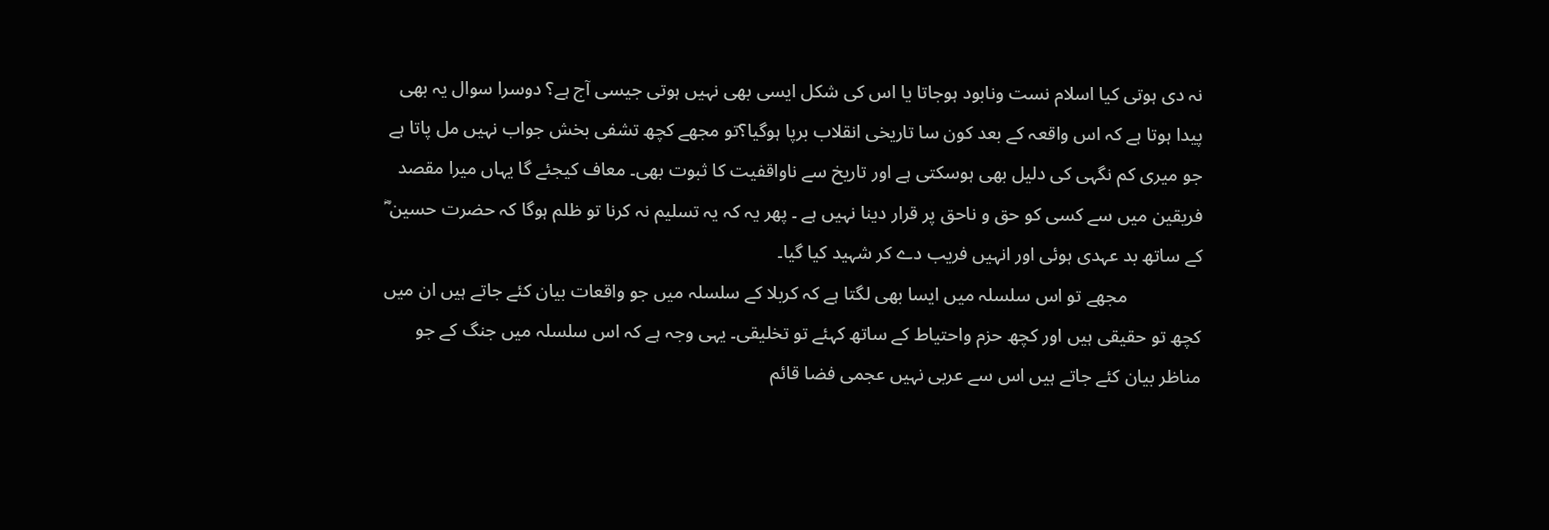نہ دی ہوتی کیا اسلام نست ونابود ہوجاتا یا اس کی شکل ایسی بھی نہیں ہوتی جیسی آج ہے؟ دوسرا سوال یہ بھی پیدا ہوتا ہے کہ اس واقعہ کے بعد کون سا تاریخی انقلاب برپا ہوگیا؟تو مجھے کچھ تشفی بخش جواب نہیں مل پاتا ہے جو میری کم نگہی کی دلیل بھی ہوسکتی ہے اور تاریخ سے ناواقفیت کا ثبوت بھی۔ معاف کیجئے گا یہاں میرا مقصد فریقین میں سے کسی کو حق و ناحق پر قرار دینا نہیں ہے ۔ پھر یہ کہ یہ تسلیم نہ کرنا تو ظلم ہوگا کہ حضرت حسین ؓ کے ساتھ بد عہدی ہوئی اور انہیں فریب دے کر شہید کیا گیا۔
                مجھے تو اس سلسلہ میں ایسا بھی لگتا ہے کہ کربلا کے سلسلہ میں جو واقعات بیان کئے جاتے ہیں ان میں کچھ تو حقیقی ہیں اور کچھ حزم واحتیاط کے ساتھ کہئے تو تخلیقی۔ یہی وجہ ہے کہ اس سلسلہ میں جنگ کے جو مناظر بیان کئے جاتے ہیں اس سے عربی نہیں عجمی فضا قائم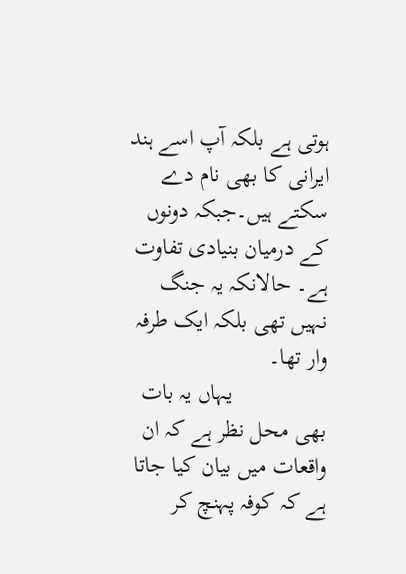ہوتی ہے بلکہ آپ اسے ہند ایرانی کا بھی نام دے سکتے ہیں۔جبکہ دونوں کے درمیان بنیادی تفاوت ہے۔ حالانکہ یہ جنگ نہیں تھی بلکہ ایک طرفہ وار تھا۔
                یہاں یہ بات بھی محل نظر ہے کہ ان واقعات میں بیان کیا جاتا ہے کہ کوفہ پہنچ کر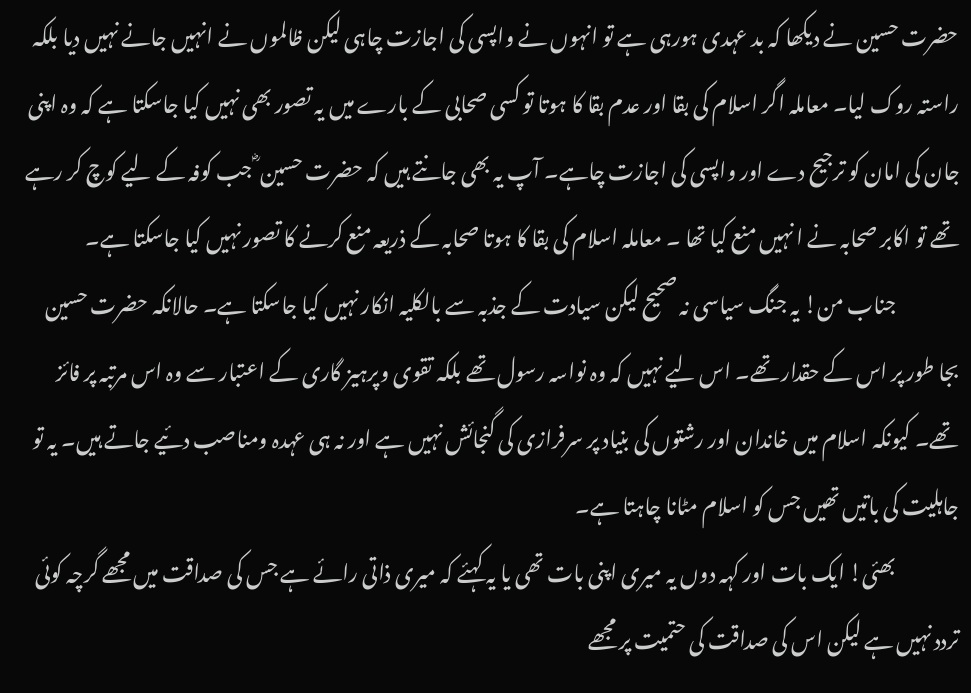حضرت حسین نے دیکھا کہ بد عہدی ہورہی ہے تو انہوں نے واپسی کی اجازت چاہی لیکن ظالموں نے انہیں جانے نہیں دیا بلکہ راستہ روک لیا۔ معاملہ اگر اسلام کی بقا اور عدم بقا کا ہوتا تو کسی صحابی کے بارے میں یہ تصور بھی نہیں کیا جاسکتا ہے کہ وہ اپنی جان کی امان کو ترجیح دے اور واپسی کی اجازت چاہے۔ آپ یہ بھی جانتے ہیں کہ حضرت حسین ؓ جب کوفہ کے لیے کوچ کر رہے تھے تو اکابر صحابہ نے ا نہیں منع کیا تھا ۔ معاملہ اسلام کی بقا کا ہوتا صحابہ کے ذریعہ منع کرنے کا تصور نہیں کیا جاسکتا ہے۔
                جناب من! یہ جنگ سیاسی نہ صحیح لیکن سیادت کے جذبہ سے بالکلیہ انکار نہیں کیا جاسکتا ہے۔ حالانکہ حضرت حسین بجا طور پر اس کے حقدار تھے۔ اس لیے نہیں کہ وہ نواسہ رسول تھے بلکہ تقوی وپرہیز گاری کے اعتبار سے وہ اس مرتبہ پر فائز تھے۔ کیونکہ اسلام میں خاندان اور رشتوں کی بنیاد پر سرفرازی کی گنجائش نہیں ہے اور نہ ہی عہدہ ومناصب دئیے جاتے ہیں۔ یہ تو جاہلیت کی باتیں تھیں جس کو اسلام مٹانا چاہتا ہے۔
                بھئی! ایک بات اور کہہ دوں یہ میری اپنی بات تھی یا یہ کہئے کہ میری ذاتی رائے ہے جس کی صداقت میں مجھے گرچہ کوئی تردد نہیں ہے لیکن اس کی صداقت کی حتمیت پر مجھے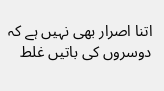اتنا اصرار بھی نہیں ہے کہ دوسروں کی باتیں غلط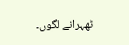ٹھہرانے لگوں۔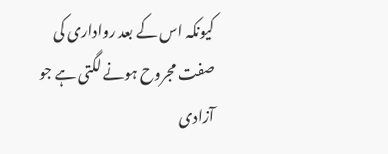کیونکہ اس کے بعد رواداری کی صفت مجروح ہونے لگتی ہے جو آزادی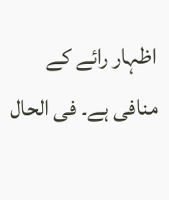اظہار رائے کے منافی ہے۔ فی الحال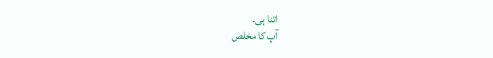اتنا ہی۔
آپ کا مخلص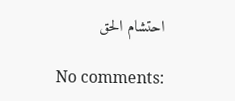احتشام الحق

No comments: